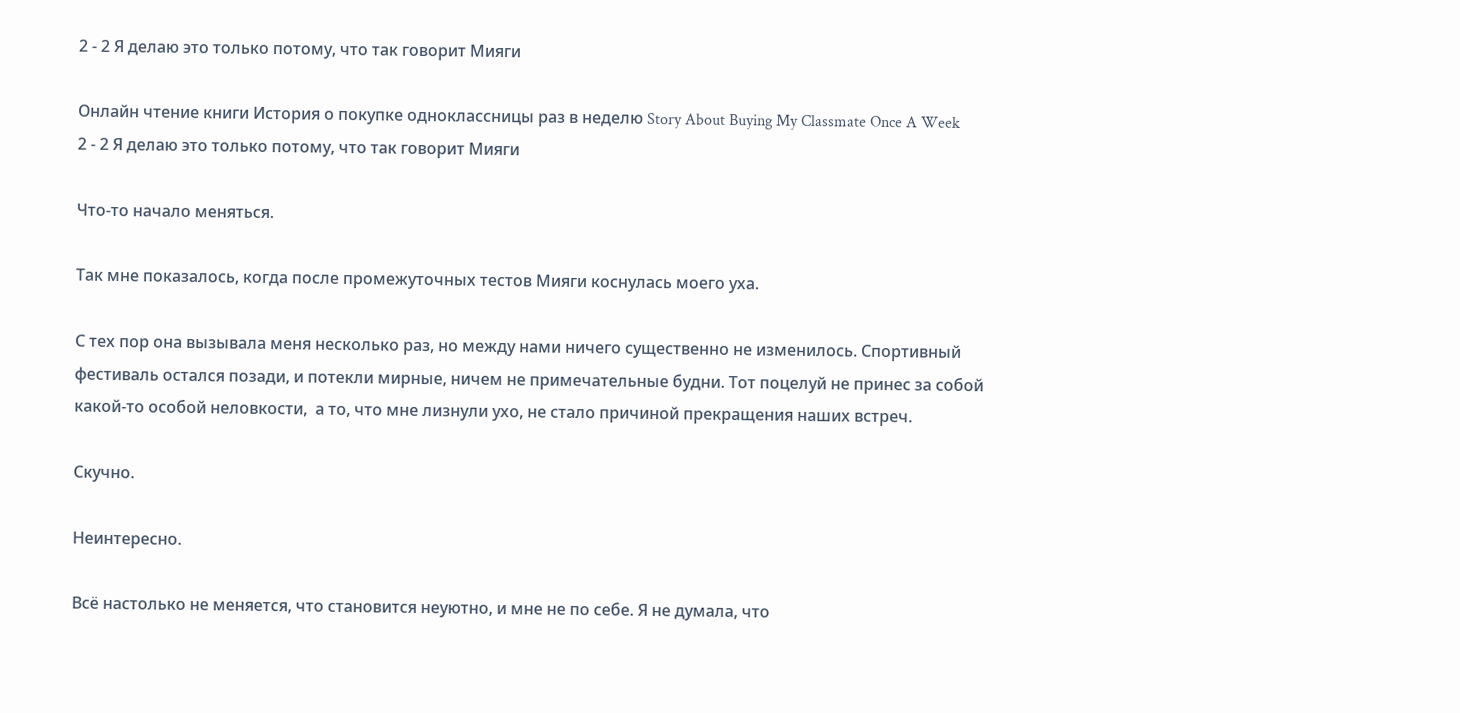2 - 2 Я делаю это только потому, что так говорит Мияги

Онлайн чтение книги История о покупке одноклассницы раз в неделю Story About Buying My Classmate Once A Week
2 - 2 Я делаю это только потому, что так говорит Мияги

Что-то начало меняться.

Так мне показалось, когда после промежуточных тестов Мияги коснулась моего уха.

С тех пор она вызывала меня несколько раз, но между нами ничего существенно не изменилось. Спортивный фестиваль остался позади, и потекли мирные, ничем не примечательные будни. Тот поцелуй не принес за собой какой-то особой неловкости,  а то, что мне лизнули ухо, не стало причиной прекращения наших встреч.

Скучно.

Неинтересно.

Всё настолько не меняется, что становится неуютно, и мне не по себе. Я не думала, что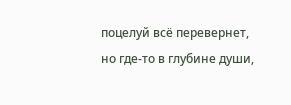поцелуй всё перевернет, но где-то в глубине души,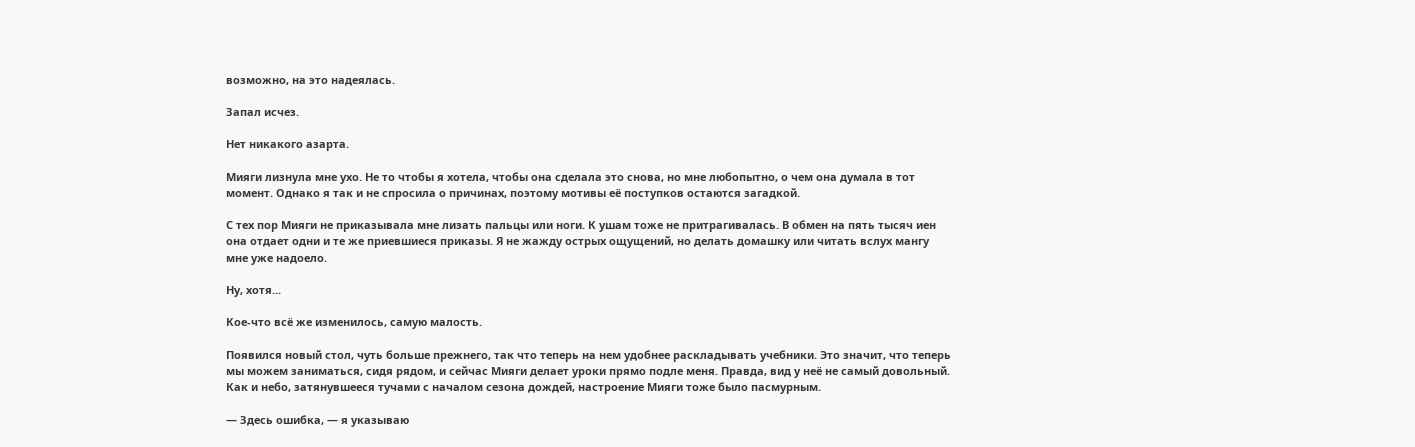возможно, на это надеялась.

Запал исчез.

Нет никакого азарта.

Мияги лизнула мне ухо. Не то чтобы я хотела, чтобы она сделала это снова, но мне любопытно, о чем она думала в тот момент. Однако я так и не спросила о причинах, поэтому мотивы её поступков остаются загадкой.

С тех пор Мияги не приказывала мне лизать пальцы или ноги. К ушам тоже не притрагивалась. В обмен на пять тысяч иен она отдает одни и те же приевшиеся приказы. Я не жажду острых ощущений, но делать домашку или читать вслух мангу мне уже надоело.

Ну, хотя...

Кое-что всё же изменилось, самую малость.

Появился новый стол, чуть больше прежнего, так что теперь на нем удобнее раскладывать учебники. Это значит, что теперь мы можем заниматься, сидя рядом, и сейчас Мияги делает уроки прямо подле меня. Правда, вид у неё не самый довольный. Как и небо, затянувшееся тучами с началом сезона дождей, настроение Мияги тоже было пасмурным.

— Здесь ошибка, — я указываю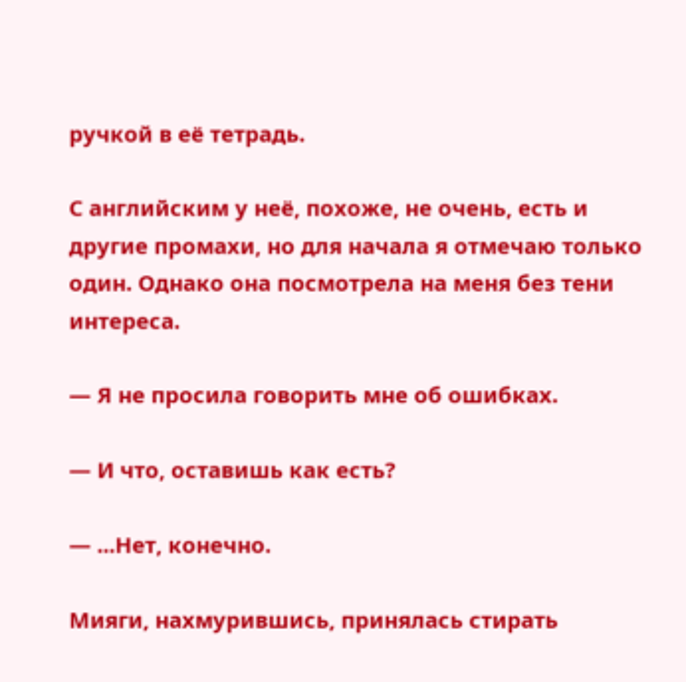ручкой в её тетрадь.

С английским у неё, похоже, не очень, есть и другие промахи, но для начала я отмечаю только один. Однако она посмотрела на меня без тени интереса.

— Я не просила говорить мне об ошибках.

— И что, оставишь как есть?

— ...Нет, конечно.

Мияги, нахмурившись, принялась стирать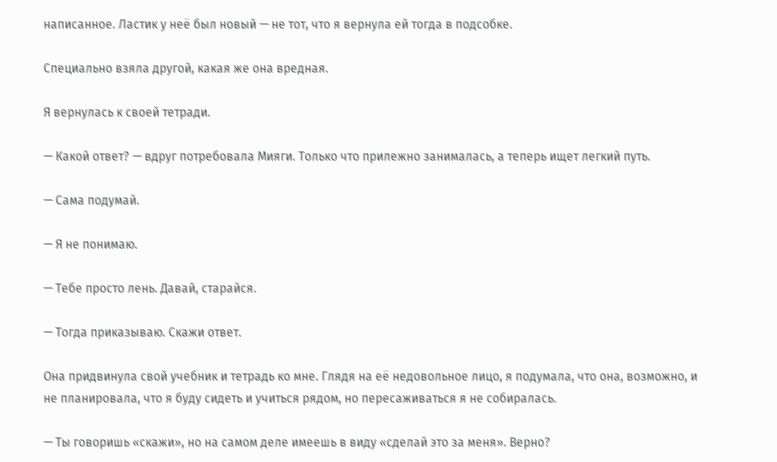написанное. Ластик у неё был новый — не тот, что я вернула ей тогда в подсобке.

Специально взяла другой, какая же она вредная.

Я вернулась к своей тетради.

— Какой ответ? — вдруг потребовала Мияги. Только что прилежно занималась, а теперь ищет легкий путь.

— Сама подумай.

— Я не понимаю.

— Тебе просто лень. Давай, старайся.

— Тогда приказываю. Скажи ответ.

Она придвинула свой учебник и тетрадь ко мне. Глядя на её недовольное лицо, я подумала, что она, возможно, и не планировала, что я буду сидеть и учиться рядом, но пересаживаться я не собиралась.

— Ты говоришь «скажи», но на самом деле имеешь в виду «сделай это за меня». Верно?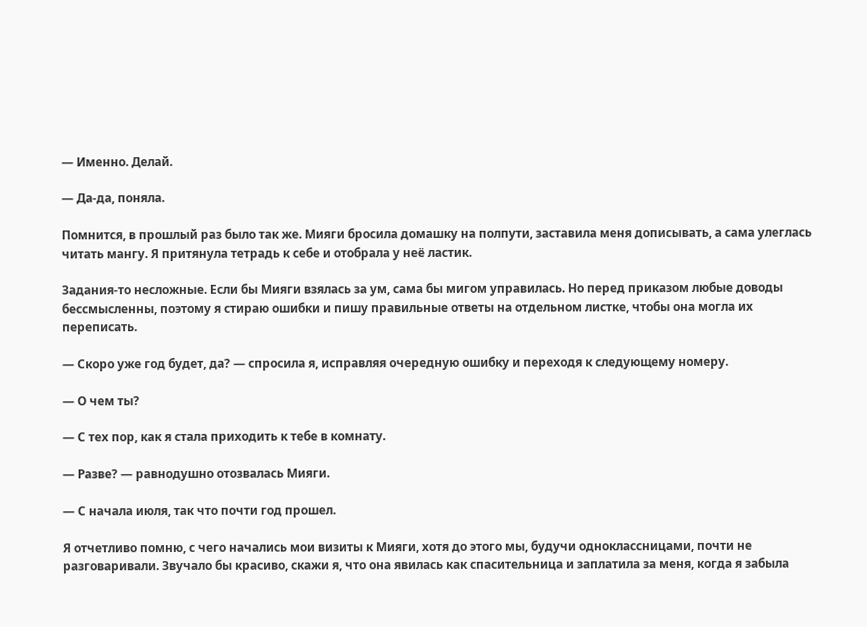— Именно. Делай.

— Да-да, поняла.

Помнится, в прошлый раз было так же. Мияги бросила домашку на полпути, заставила меня дописывать, а сама улеглась читать мангу. Я притянула тетрадь к себе и отобрала у неё ластик.

Задания-то несложные. Если бы Мияги взялась за ум, сама бы мигом управилась. Но перед приказом любые доводы бессмысленны, поэтому я стираю ошибки и пишу правильные ответы на отдельном листке, чтобы она могла их переписать.

— Скоро уже год будет, да? — спросила я, исправляя очередную ошибку и переходя к следующему номеру.

— О чем ты?

— С тех пор, как я стала приходить к тебе в комнату.

— Разве? — равнодушно отозвалась Мияги.

— С начала июля, так что почти год прошел.

Я отчетливо помню, с чего начались мои визиты к Мияги, хотя до этого мы, будучи одноклассницами, почти не разговаривали. Звучало бы красиво, скажи я, что она явилась как спасительница и заплатила за меня, когда я забыла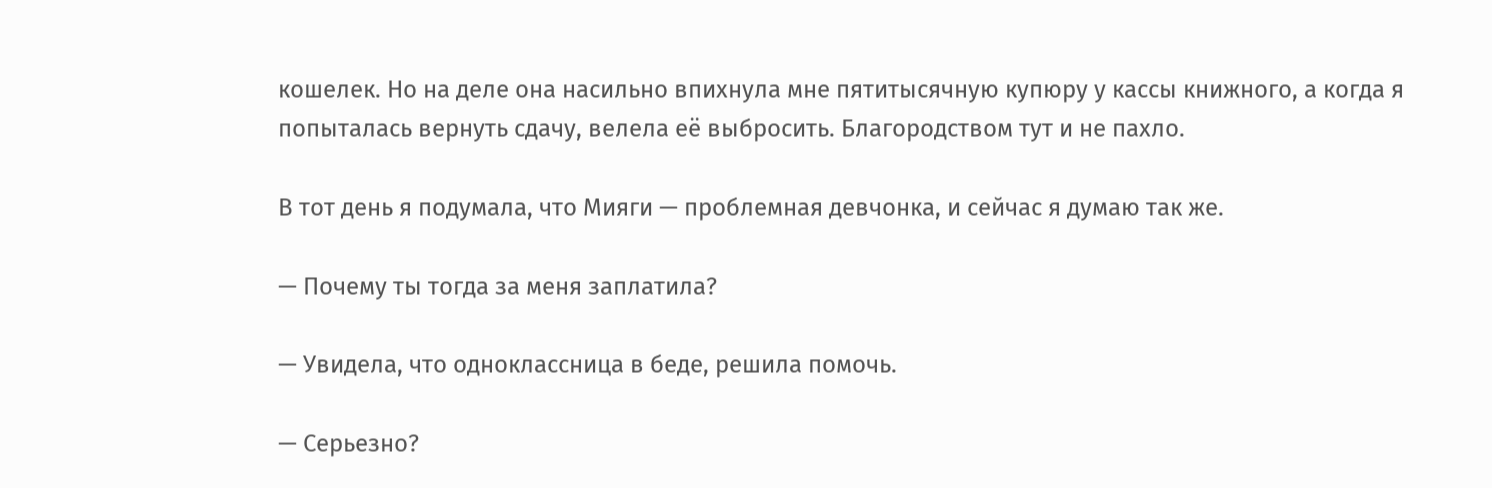кошелек. Но на деле она насильно впихнула мне пятитысячную купюру у кассы книжного, а когда я попыталась вернуть сдачу, велела её выбросить. Благородством тут и не пахло.

В тот день я подумала, что Мияги — проблемная девчонка, и сейчас я думаю так же.

— Почему ты тогда за меня заплатила?

— Увидела, что одноклассница в беде, решила помочь.

— Серьезно?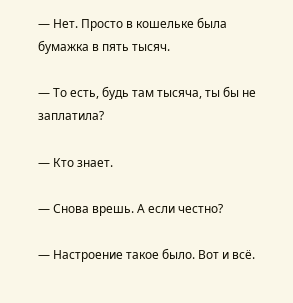— Нет. Просто в кошельке была бумажка в пять тысяч.

— То есть, будь там тысяча, ты бы не заплатила?

— Кто знает.

— Снова врешь. А если честно?

— Настроение такое было. Вот и всё.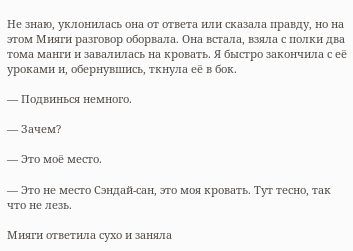Не знаю, уклонилась она от ответа или сказала правду, но на этом Мияги разговор оборвала. Она встала, взяла с полки два тома манги и завалилась на кровать. Я быстро закончила с её уроками и, обернувшись, ткнула её в бок.

— Подвинься немного.

— Зачем?

— Это моё место.

— Это не место Сэндай-сан, это моя кровать. Тут тесно, так что не лезь.

Мияги ответила сухо и заняла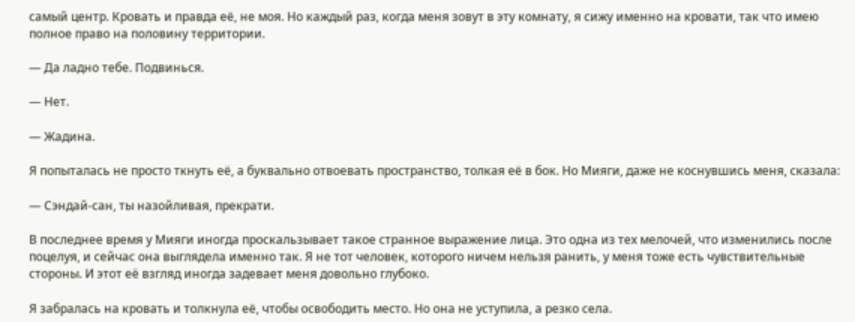самый центр. Кровать и правда её, не моя. Но каждый раз, когда меня зовут в эту комнату, я сижу именно на кровати, так что имею полное право на половину территории.

— Да ладно тебе. Подвинься.

— Нет.

— Жадина.

Я попыталась не просто ткнуть её, а буквально отвоевать пространство, толкая её в бок. Но Мияги, даже не коснувшись меня, сказала:

— Сэндай-сан, ты назойливая, прекрати.

В последнее время у Мияги иногда проскальзывает такое странное выражение лица. Это одна из тех мелочей, что изменились после поцелуя, и сейчас она выглядела именно так. Я не тот человек, которого ничем нельзя ранить, у меня тоже есть чувствительные стороны. И этот её взгляд иногда задевает меня довольно глубоко.

Я забралась на кровать и толкнула её, чтобы освободить место. Но она не уступила, а резко села.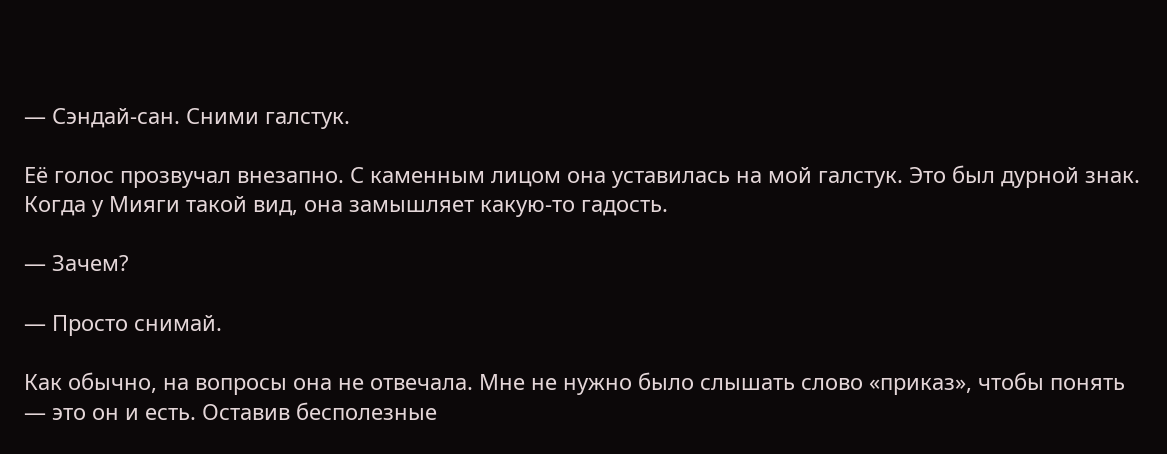— Сэндай-сан. Сними галстук.

Её голос прозвучал внезапно. С каменным лицом она уставилась на мой галстук. Это был дурной знак. Когда у Мияги такой вид, она замышляет какую-то гадость.

— Зачем?

— Просто снимай.

Как обычно, на вопросы она не отвечала. Мне не нужно было слышать слово «приказ», чтобы понять — это он и есть. Оставив бесполезные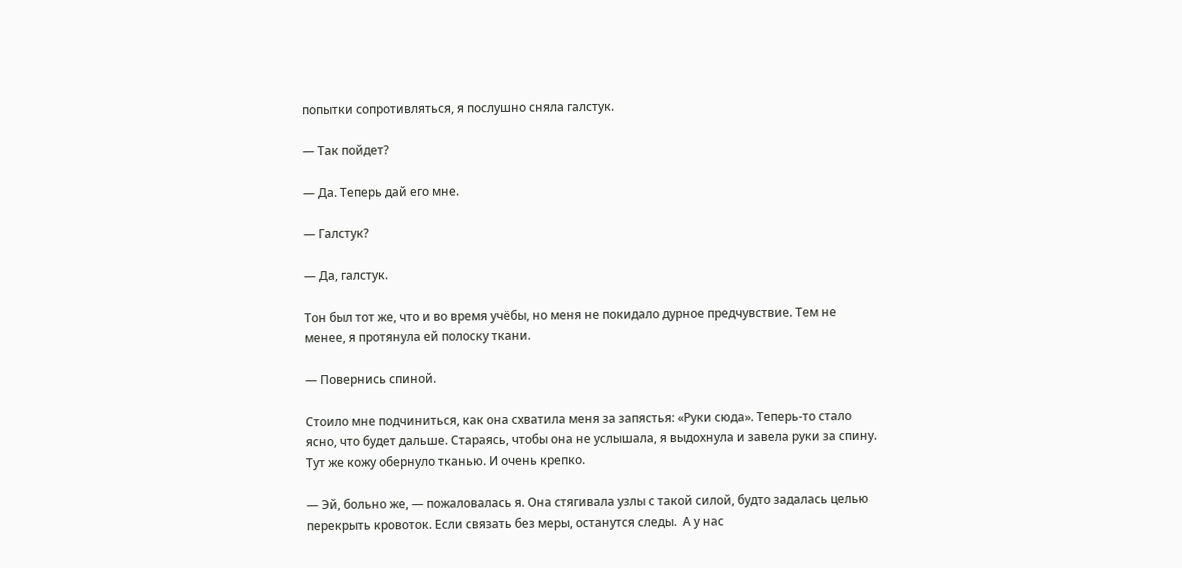попытки сопротивляться, я послушно сняла галстук.

— Так пойдет?

— Да. Теперь дай его мне.

— Галстук?

— Да, галстук.

Тон был тот же, что и во время учёбы, но меня не покидало дурное предчувствие. Тем не менее, я протянула ей полоску ткани.

— Повернись спиной.

Стоило мне подчиниться, как она схватила меня за запястья: «Руки сюда». Теперь-то стало ясно, что будет дальше. Стараясь, чтобы она не услышала, я выдохнула и завела руки за спину. Тут же кожу обернуло тканью. И очень крепко.

— Эй, больно же, — пожаловалась я. Она стягивала узлы с такой силой, будто задалась целью перекрыть кровоток. Если связать без меры, останутся следы.  А у нас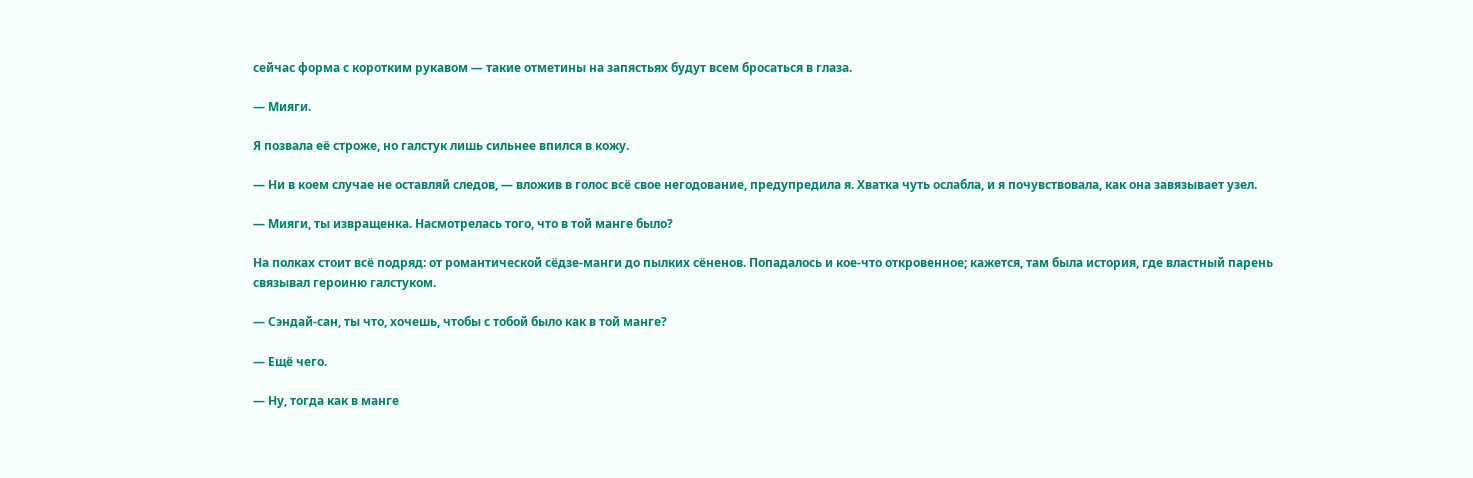сейчас форма с коротким рукавом — такие отметины на запястьях будут всем бросаться в глаза.

— Мияги.

Я позвала её строже, но галстук лишь сильнее впился в кожу.

— Ни в коем случае не оставляй следов, — вложив в голос всё свое негодование, предупредила я. Хватка чуть ослабла, и я почувствовала, как она завязывает узел.

— Мияги, ты извращенка. Насмотрелась того, что в той манге было?

На полках стоит всё подряд: от романтической сёдзе-манги до пылких сёненов. Попадалось и кое-что откровенное; кажется, там была история, где властный парень связывал героиню галстуком.

— Сэндай-сан, ты что, хочешь, чтобы с тобой было как в той манге?

— Ещё чего.

— Ну, тогда как в манге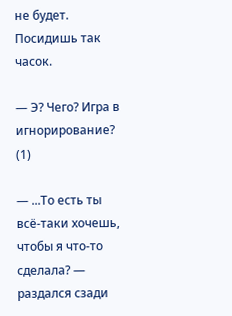не будет. Посидишь так часок.

— Э? Чего? Игра в игнорирование? (1)

— ...То есть ты всё-таки хочешь, чтобы я что-то сделала? — раздался сзади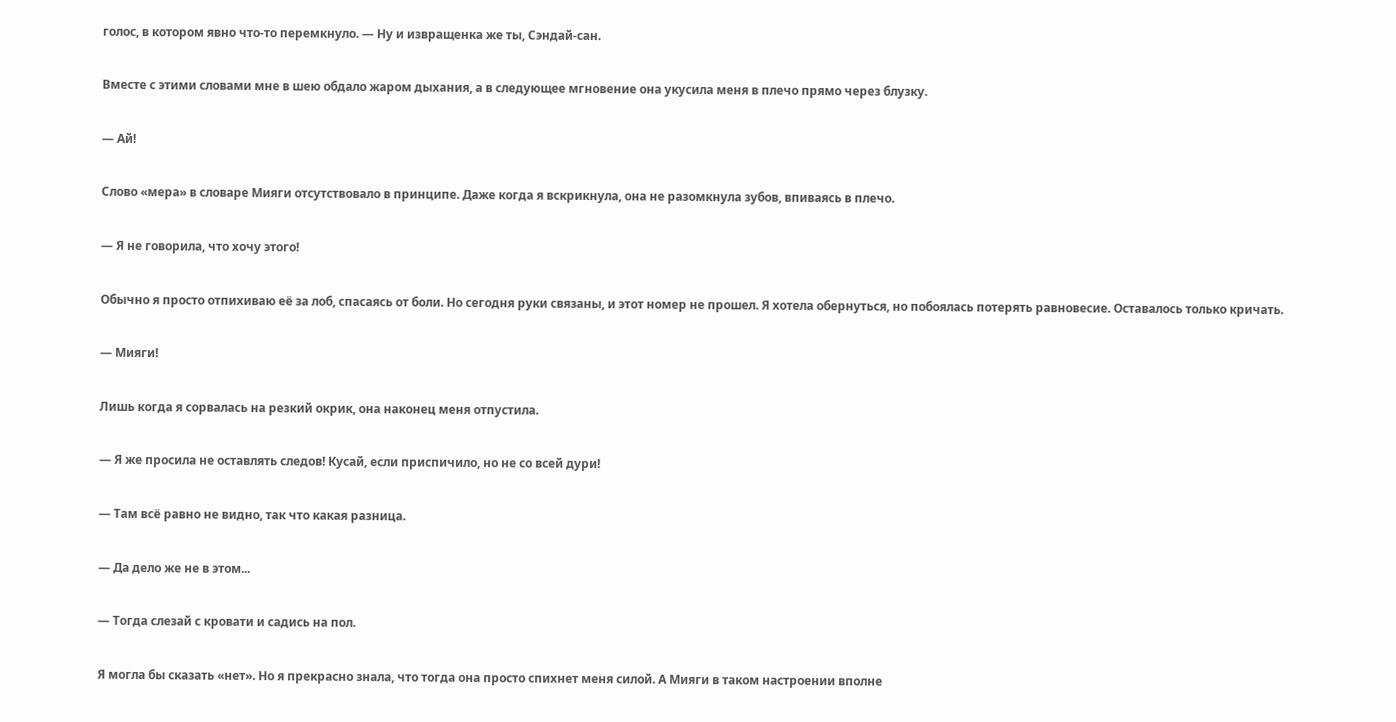голос, в котором явно что-то перемкнуло. — Ну и извращенка же ты, Сэндай-сан.

Вместе с этими словами мне в шею обдало жаром дыхания, а в следующее мгновение она укусила меня в плечо прямо через блузку.

— Ай!

Слово «мера» в словаре Мияги отсутствовало в принципе. Даже когда я вскрикнула, она не разомкнула зубов, впиваясь в плечо.

— Я не говорила, что хочу этого!

Обычно я просто отпихиваю её за лоб, спасаясь от боли. Но сегодня руки связаны, и этот номер не прошел. Я хотела обернуться, но побоялась потерять равновесие. Оставалось только кричать.

— Мияги!

Лишь когда я сорвалась на резкий окрик, она наконец меня отпустила.

— Я же просила не оставлять следов! Кусай, если приспичило, но не со всей дури!

— Там всё равно не видно, так что какая разница.

— Да дело же не в этом...

— Тогда слезай с кровати и садись на пол.

Я могла бы сказать «нет». Но я прекрасно знала, что тогда она просто спихнет меня силой. А Мияги в таком настроении вполне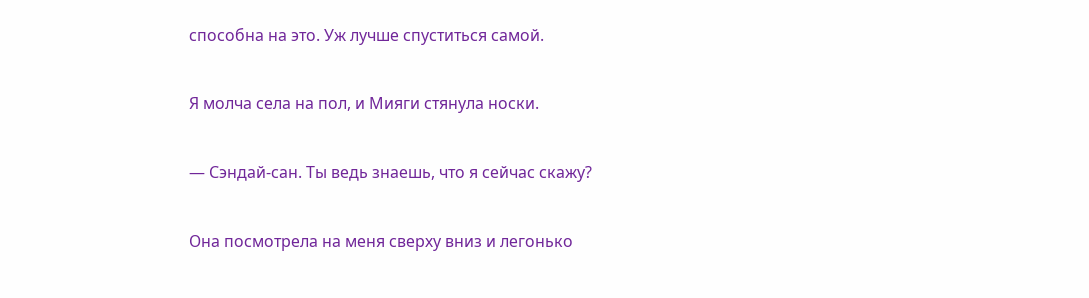способна на это. Уж лучше спуститься самой.

Я молча села на пол, и Мияги стянула носки.

— Сэндай-сан. Ты ведь знаешь, что я сейчас скажу?

Она посмотрела на меня сверху вниз и легонько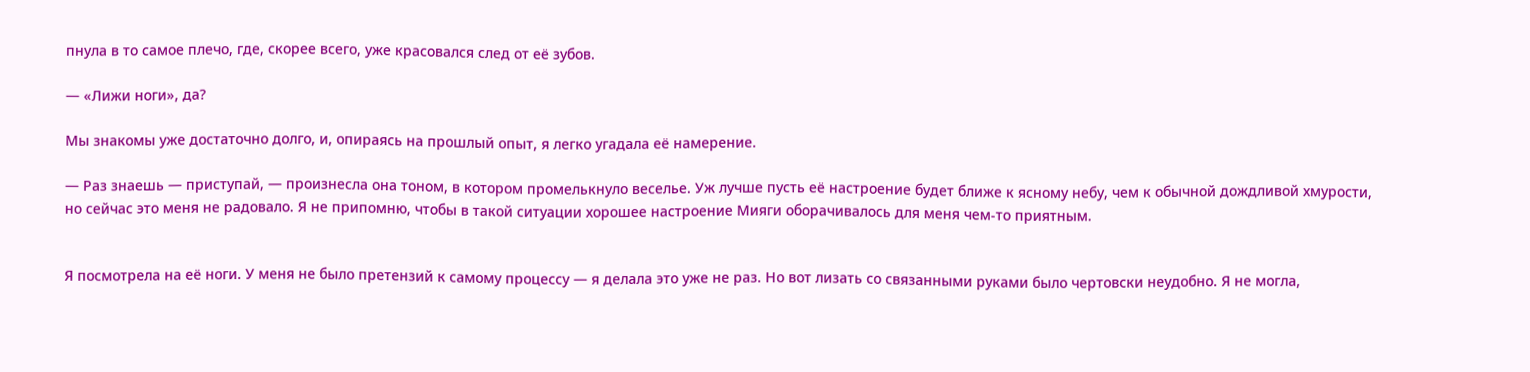пнула в то самое плечо, где, скорее всего, уже красовался след от её зубов.

— «Лижи ноги», да?

Мы знакомы уже достаточно долго, и, опираясь на прошлый опыт, я легко угадала её намерение.

— Раз знаешь — приступай, — произнесла она тоном, в котором промелькнуло веселье. Уж лучше пусть её настроение будет ближе к ясному небу, чем к обычной дождливой хмурости, но сейчас это меня не радовало. Я не припомню, чтобы в такой ситуации хорошее настроение Мияги оборачивалось для меня чем-то приятным.


Я посмотрела на её ноги. У меня не было претензий к самому процессу — я делала это уже не раз. Но вот лизать со связанными руками было чертовски неудобно. Я не могла,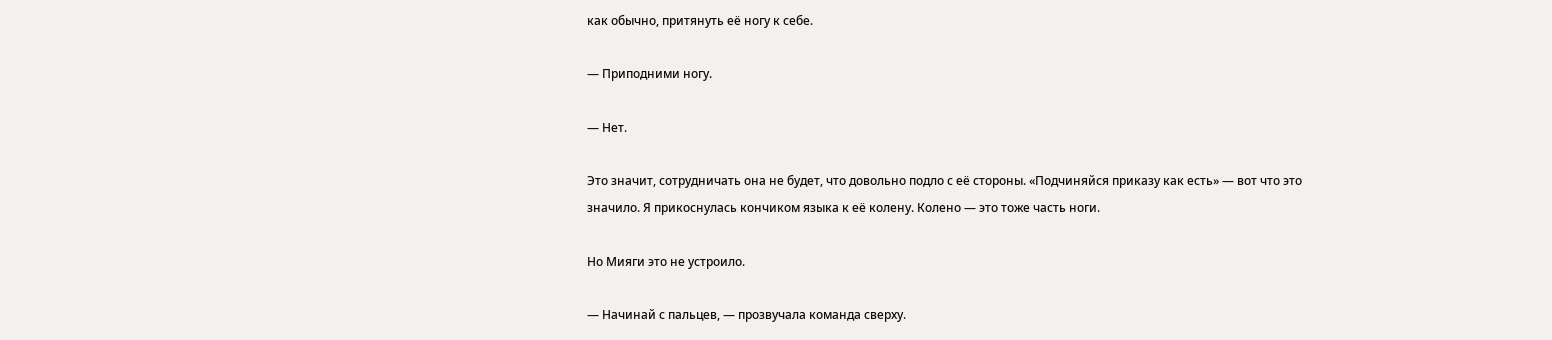как обычно, притянуть её ногу к себе.

— Приподними ногу.

— Нет.

Это значит, сотрудничать она не будет, что довольно подло с её стороны. «Подчиняйся приказу как есть» — вот что это значило. Я прикоснулась кончиком языка к её колену. Колено — это тоже часть ноги.

Но Мияги это не устроило.

— Начинай с пальцев, — прозвучала команда сверху.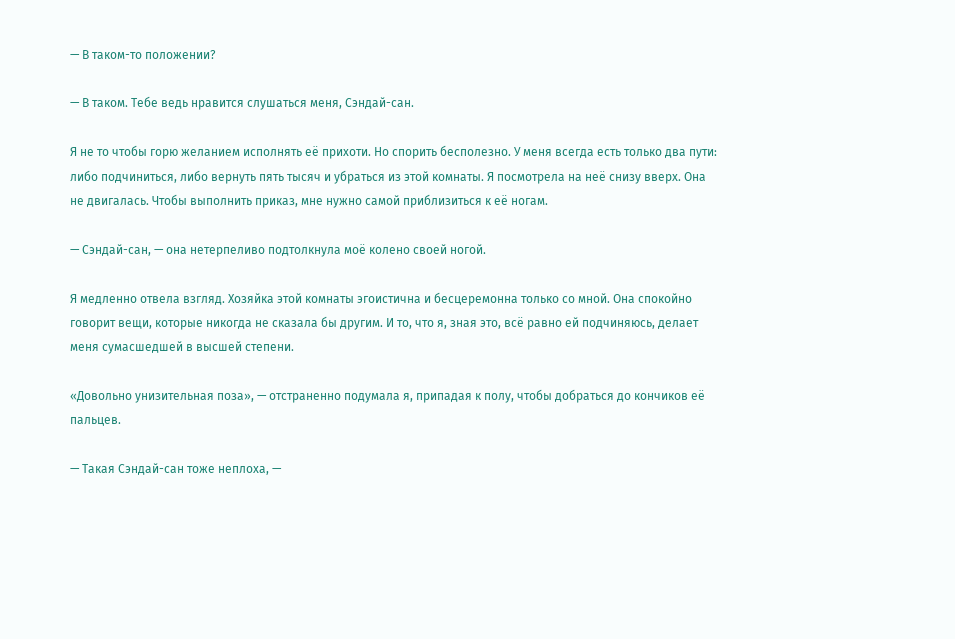— В таком-то положении?

— В таком. Тебе ведь нравится слушаться меня, Сэндай-сан.

Я не то чтобы горю желанием исполнять её прихоти. Но спорить бесполезно. У меня всегда есть только два пути: либо подчиниться, либо вернуть пять тысяч и убраться из этой комнаты. Я посмотрела на неё снизу вверх. Она не двигалась. Чтобы выполнить приказ, мне нужно самой приблизиться к её ногам.

— Сэндай-сан, — она нетерпеливо подтолкнула моё колено своей ногой.

Я медленно отвела взгляд. Хозяйка этой комнаты эгоистична и бесцеремонна только со мной. Она спокойно говорит вещи, которые никогда не сказала бы другим. И то, что я, зная это, всё равно ей подчиняюсь, делает меня сумасшедшей в высшей степени.

«Довольно унизительная поза», — отстраненно подумала я, припадая к полу, чтобы добраться до кончиков её пальцев.

— Такая Сэндай-сан тоже неплоха, —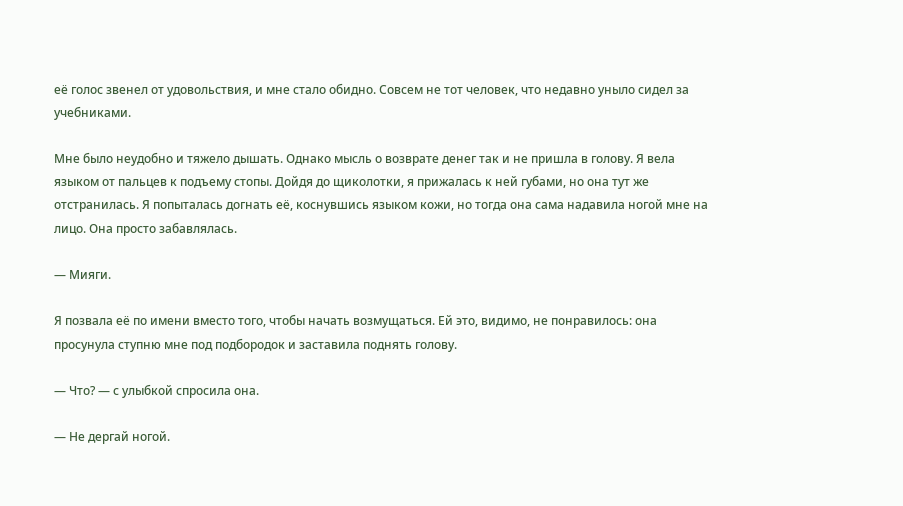её голос звенел от удовольствия, и мне стало обидно. Совсем не тот человек, что недавно уныло сидел за учебниками.

Мне было неудобно и тяжело дышать. Однако мысль о возврате денег так и не пришла в голову. Я вела языком от пальцев к подъему стопы. Дойдя до щиколотки, я прижалась к ней губами, но она тут же отстранилась. Я попыталась догнать её, коснувшись языком кожи, но тогда она сама надавила ногой мне на лицо. Она просто забавлялась.

— Мияги.

Я позвала её по имени вместо того, чтобы начать возмущаться. Ей это, видимо, не понравилось: она просунула ступню мне под подбородок и заставила поднять голову.

— Что? — с улыбкой спросила она.

— Не дергай ногой.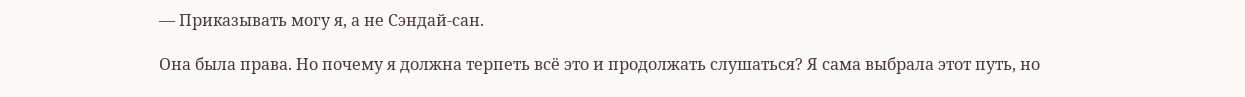— Приказывать могу я, а не Сэндай-сан.

Она была права. Но почему я должна терпеть всё это и продолжать слушаться? Я сама выбрала этот путь, но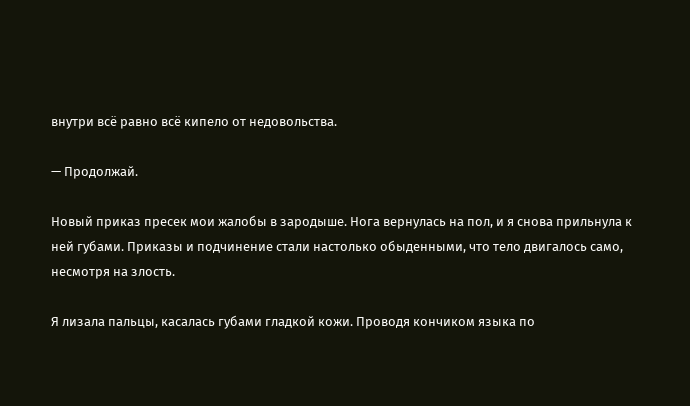внутри всё равно всё кипело от недовольства.

— Продолжай.

Новый приказ пресек мои жалобы в зародыше. Нога вернулась на пол, и я снова прильнула к ней губами. Приказы и подчинение стали настолько обыденными, что тело двигалось само, несмотря на злость.

Я лизала пальцы, касалась губами гладкой кожи. Проводя кончиком языка по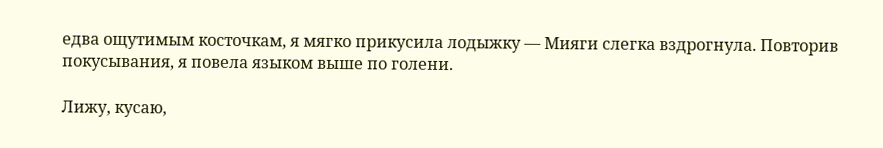едва ощутимым косточкам, я мягко прикусила лодыжку — Мияги слегка вздрогнула. Повторив покусывания, я повела языком выше по голени.

Лижу, кусаю,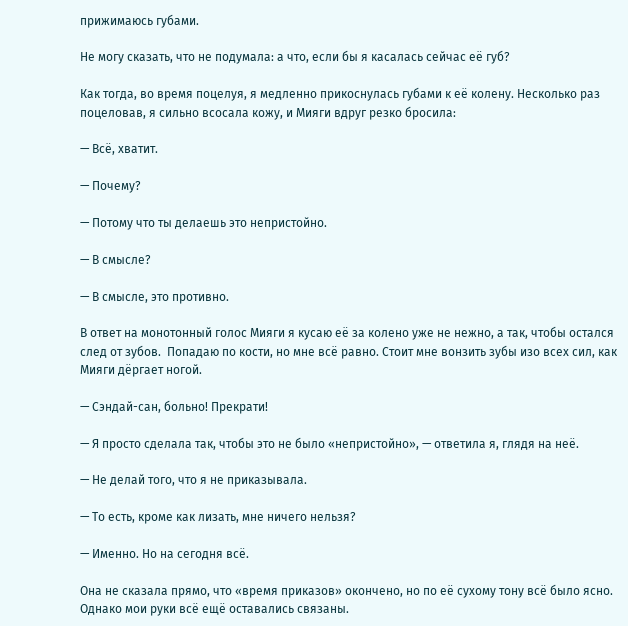прижимаюсь губами.

Не могу сказать, что не подумала: а что, если бы я касалась сейчас её губ?

Как тогда, во время поцелуя, я медленно прикоснулась губами к её колену. Несколько раз поцеловав, я сильно всосала кожу, и Мияги вдруг резко бросила:

— Всё, хватит.

— Почему?

— Потому что ты делаешь это непристойно.

— В смысле?

— В смысле, это противно.

В ответ на монотонный голос Мияги я кусаю её за колено уже не нежно, а так, чтобы остался след от зубов.  Попадаю по кости, но мне всё равно. Стоит мне вонзить зубы изо всех сил, как Мияги дёргает ногой.

— Сэндай-сан, больно! Прекрати!

— Я просто сделала так, чтобы это не было «непристойно», — ответила я, глядя на неё.

— Не делай того, что я не приказывала.

— То есть, кроме как лизать, мне ничего нельзя?

— Именно. Но на сегодня всё.

Она не сказала прямо, что «время приказов» окончено, но по её сухому тону всё было ясно. Однако мои руки всё ещё оставались связаны.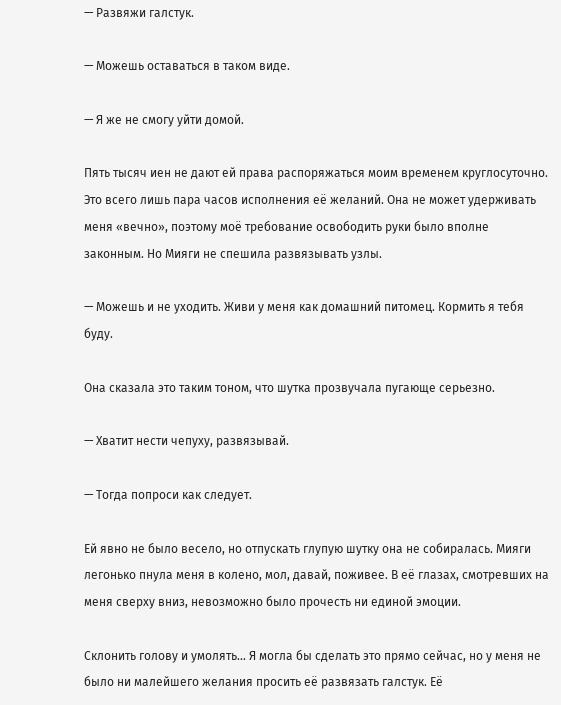— Развяжи галстук.

— Можешь оставаться в таком виде.

— Я же не смогу уйти домой.

Пять тысяч иен не дают ей права распоряжаться моим временем круглосуточно. Это всего лишь пара часов исполнения её желаний. Она не может удерживать меня «вечно», поэтому моё требование освободить руки было вполне законным. Но Мияги не спешила развязывать узлы.

— Можешь и не уходить. Живи у меня как домашний питомец. Кормить я тебя буду.

Она сказала это таким тоном, что шутка прозвучала пугающе серьезно.

— Хватит нести чепуху, развязывай.

— Тогда попроси как следует.

Ей явно не было весело, но отпускать глупую шутку она не собиралась. Мияги легонько пнула меня в колено, мол, давай, поживее. В её глазах, смотревших на меня сверху вниз, невозможно было прочесть ни единой эмоции.

Склонить голову и умолять... Я могла бы сделать это прямо сейчас, но у меня не было ни малейшего желания просить её развязать галстук. Её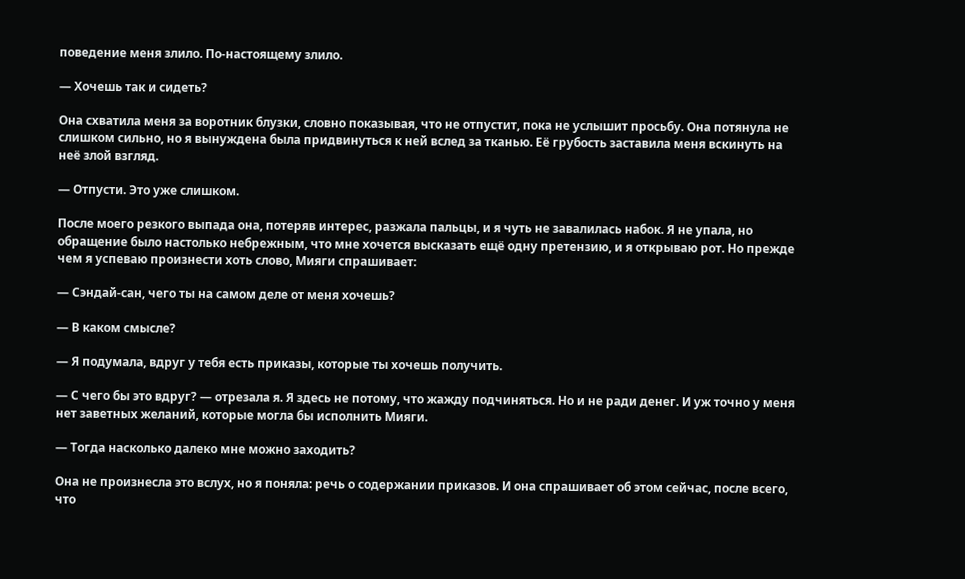поведение меня злило. По-настоящему злило.

— Хочешь так и сидеть?

Она схватила меня за воротник блузки, словно показывая, что не отпустит, пока не услышит просьбу. Она потянула не слишком сильно, но я вынуждена была придвинуться к ней вслед за тканью. Её грубость заставила меня вскинуть на неё злой взгляд.

— Отпусти. Это уже слишком.

После моего резкого выпада она, потеряв интерес, разжала пальцы, и я чуть не завалилась набок. Я не упала, но обращение было настолько небрежным, что мне хочется высказать ещё одну претензию, и я открываю рот. Но прежде чем я успеваю произнести хоть слово, Мияги спрашивает:

— Сэндай-сан, чего ты на самом деле от меня хочешь?

— В каком смысле?

— Я подумала, вдруг у тебя есть приказы, которые ты хочешь получить.

— С чего бы это вдруг? — отрезала я. Я здесь не потому, что жажду подчиняться. Но и не ради денег. И уж точно у меня нет заветных желаний, которые могла бы исполнить Мияги.

— Тогда насколько далеко мне можно заходить?

Она не произнесла это вслух, но я поняла: речь о содержании приказов. И она спрашивает об этом сейчас, после всего, что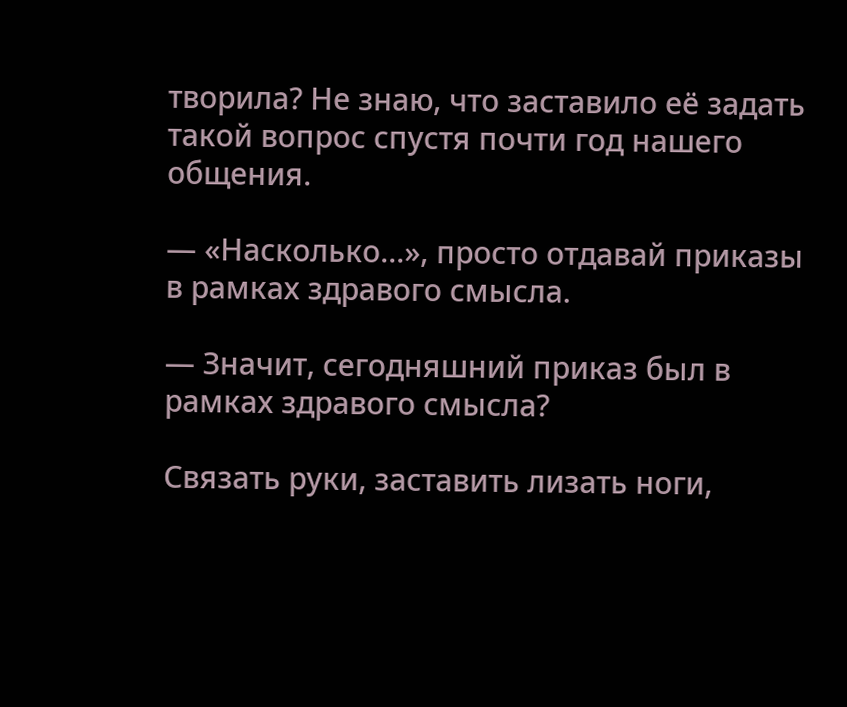творила? Не знаю, что заставило её задать такой вопрос спустя почти год нашего общения.

— «Насколько...», просто отдавай приказы в рамках здравого смысла.

— Значит, сегодняшний приказ был в рамках здравого смысла?

Связать руки, заставить лизать ноги,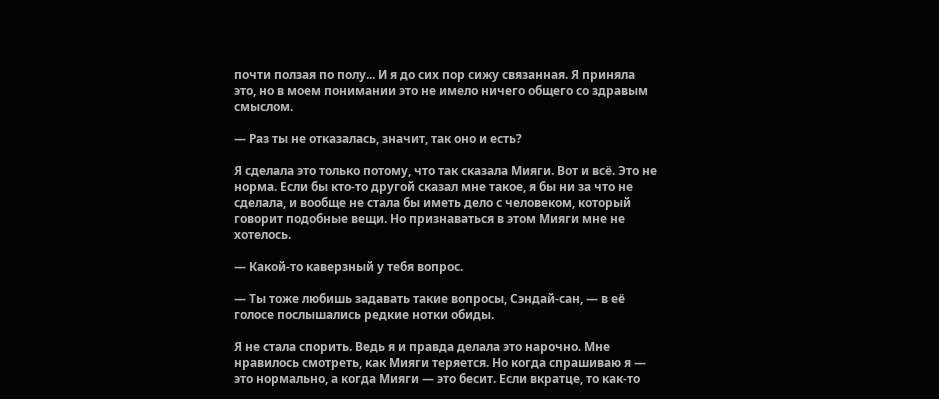почти ползая по полу... И я до сих пор сижу связанная. Я приняла это, но в моем понимании это не имело ничего общего со здравым смыслом.

— Раз ты не отказалась, значит, так оно и есть?

Я сделала это только потому, что так сказала Мияги. Вот и всё. Это не норма. Если бы кто-то другой сказал мне такое, я бы ни за что не сделала, и вообще не стала бы иметь дело с человеком, который говорит подобные вещи. Но признаваться в этом Мияги мне не хотелось.

— Какой-то каверзный у тебя вопрос.

— Ты тоже любишь задавать такие вопросы, Сэндай-сан, — в её голосе послышались редкие нотки обиды.

Я не стала спорить. Ведь я и правда делала это нарочно. Мне нравилось смотреть, как Мияги теряется. Но когда спрашиваю я — это нормально, а когда Мияги — это бесит. Если вкратце, то как-то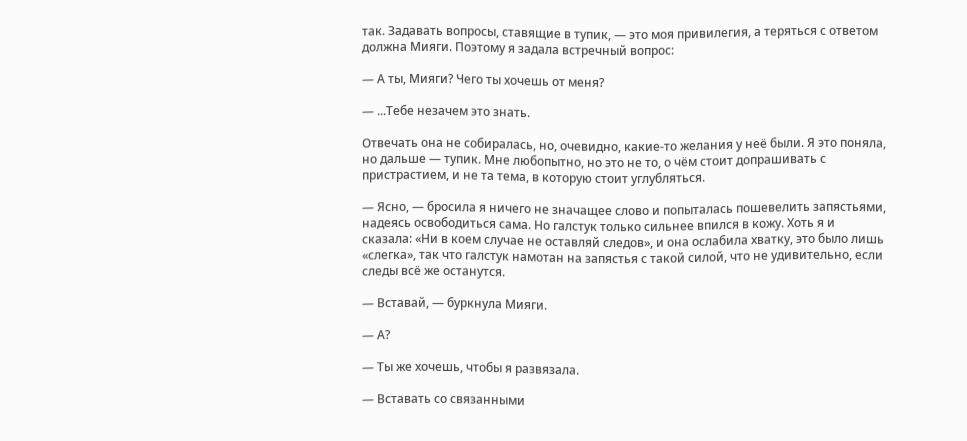так. Задавать вопросы, ставящие в тупик, — это моя привилегия, а теряться с ответом должна Мияги. Поэтому я задала встречный вопрос:

— А ты, Мияги? Чего ты хочешь от меня?

— ...Тебе незачем это знать.

Отвечать она не собиралась, но, очевидно, какие-то желания у неё были. Я это поняла, но дальше — тупик. Мне любопытно, но это не то, о чём стоит допрашивать с пристрастием, и не та тема, в которую стоит углубляться.

— Ясно, — бросила я ничего не значащее слово и попыталась пошевелить запястьями, надеясь освободиться сама. Но галстук только сильнее впился в кожу. Хоть я и сказала: «Ни в коем случае не оставляй следов», и она ослабила хватку, это было лишь «слегка», так что галстук намотан на запястья с такой силой, что не удивительно, если следы всё же останутся.

— Вставай, — буркнула Мияги.

— А?

— Ты же хочешь, чтобы я развязала.

— Вставать со связанными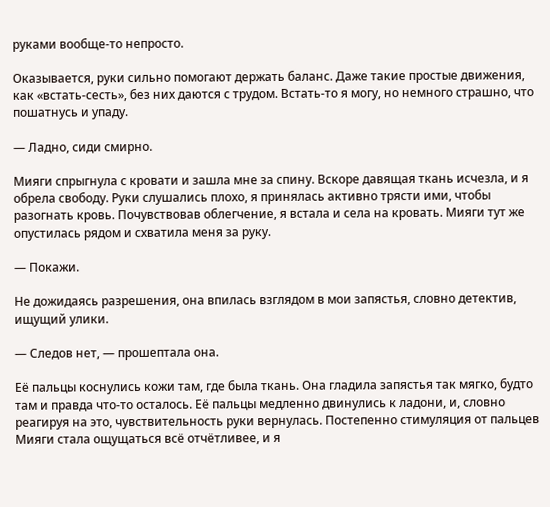руками вообще-то непросто.

Оказывается, руки сильно помогают держать баланс. Даже такие простые движения, как «встать-сесть», без них даются с трудом. Встать-то я могу, но немного страшно, что пошатнусь и упаду.

— Ладно, сиди смирно.

Мияги спрыгнула с кровати и зашла мне за спину. Вскоре давящая ткань исчезла, и я обрела свободу. Руки слушались плохо, я принялась активно трясти ими, чтобы разогнать кровь. Почувствовав облегчение, я встала и села на кровать. Мияги тут же опустилась рядом и схватила меня за руку.

— Покажи.

Не дожидаясь разрешения, она впилась взглядом в мои запястья, словно детектив, ищущий улики.

— Следов нет, — прошептала она.

Её пальцы коснулись кожи там, где была ткань. Она гладила запястья так мягко, будто там и правда что-то осталось. Её пальцы медленно двинулись к ладони, и, словно реагируя на это, чувствительность руки вернулась. Постепенно стимуляция от пальцев Мияги стала ощущаться всё отчётливее, и я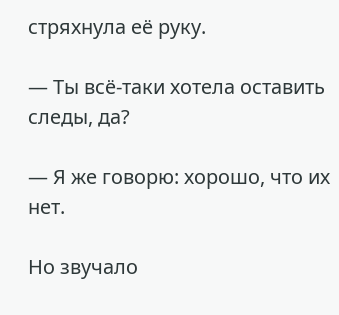стряхнула её руку.

— Ты всё-таки хотела оставить следы, да?

— Я же говорю: хорошо, что их нет.

Но звучало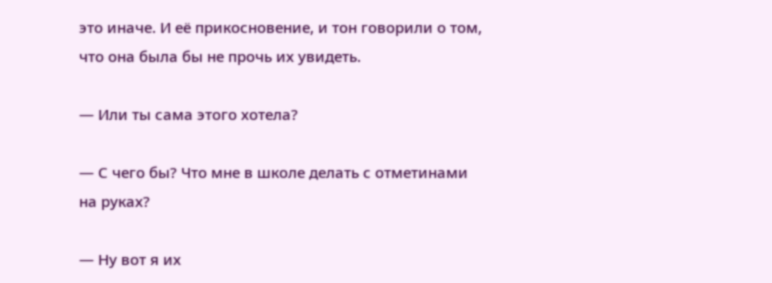это иначе. И её прикосновение, и тон говорили о том, что она была бы не прочь их увидеть.

— Или ты сама этого хотела?

— С чего бы? Что мне в школе делать с отметинами на руках?

— Ну вот я их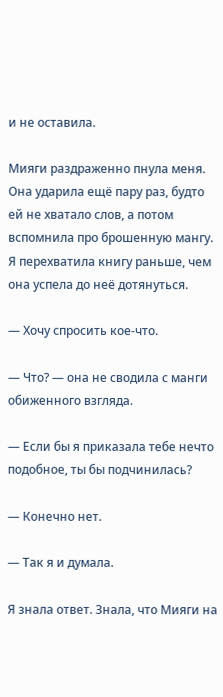и не оставила.

Мияги раздраженно пнула меня. Она ударила ещё пару раз, будто ей не хватало слов, а потом вспомнила про брошенную мангу. Я перехватила книгу раньше, чем она успела до неё дотянуться.

— Хочу спросить кое-что.

— Что? — она не сводила с манги обиженного взгляда.

— Если бы я приказала тебе нечто подобное, ты бы подчинилась?

— Конечно нет.

— Так я и думала.

Я знала ответ. Знала, что Мияги на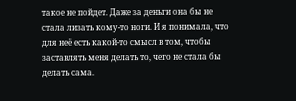такое не пойдет. Даже за деньги она бы не стала лизать кому-то ноги. И я понимала, что для неё есть какой-то смысл в том, чтобы заставлять меня делать то, чего не стала бы делать сама.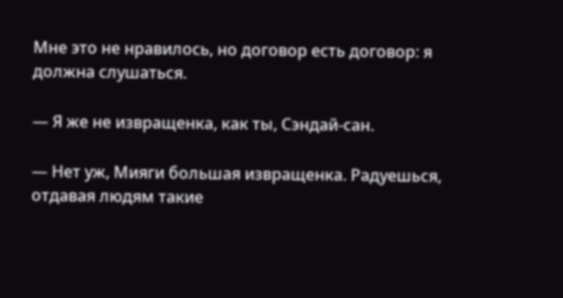Мне это не нравилось, но договор есть договор: я должна слушаться.

— Я же не извращенка, как ты, Сэндай-сан.

— Нет уж, Мияги большая извращенка. Радуешься, отдавая людям такие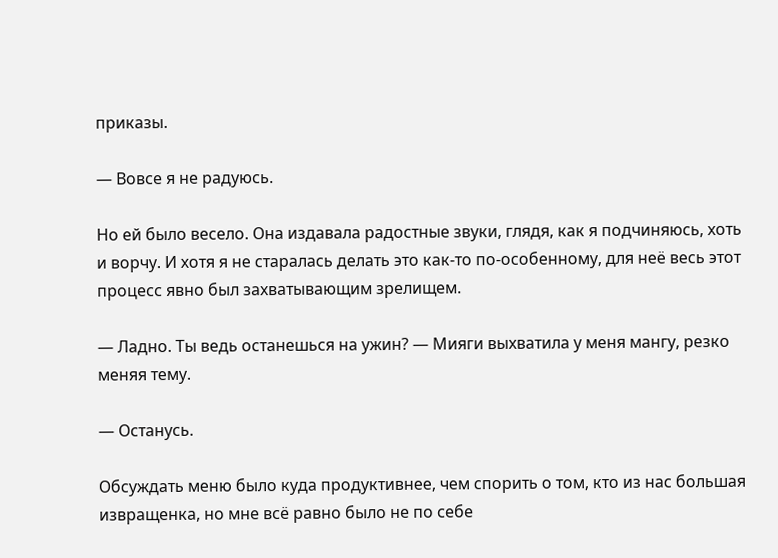приказы.

— Вовсе я не радуюсь.

Но ей было весело. Она издавала радостные звуки, глядя, как я подчиняюсь, хоть и ворчу. И хотя я не старалась делать это как-то по-особенному, для неё весь этот процесс явно был захватывающим зрелищем.

— Ладно. Ты ведь останешься на ужин? — Мияги выхватила у меня мангу, резко меняя тему.

— Останусь.

Обсуждать меню было куда продуктивнее, чем спорить о том, кто из нас большая извращенка, но мне всё равно было не по себе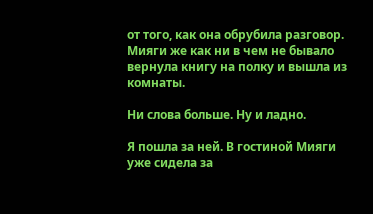от того, как она обрубила разговор. Мияги же как ни в чем не бывало вернула книгу на полку и вышла из комнаты.

Ни слова больше. Ну и ладно.

Я пошла за ней. В гостиной Мияги уже сидела за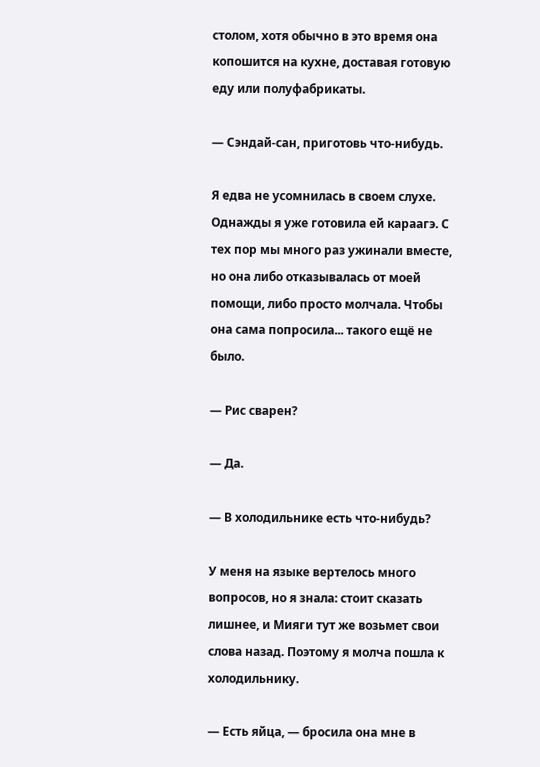столом, хотя обычно в это время она копошится на кухне, доставая готовую еду или полуфабрикаты.

— Сэндай-сан, приготовь что-нибудь.

Я едва не усомнилась в своем слухе. Однажды я уже готовила ей караагэ. С тех пор мы много раз ужинали вместе, но она либо отказывалась от моей помощи, либо просто молчала. Чтобы она сама попросила... такого ещё не было.

— Рис сварен?

— Да.

— В холодильнике есть что-нибудь?

У меня на языке вертелось много вопросов, но я знала: стоит сказать лишнее, и Мияги тут же возьмет свои слова назад. Поэтому я молча пошла к холодильнику.

— Есть яйца, — бросила она мне в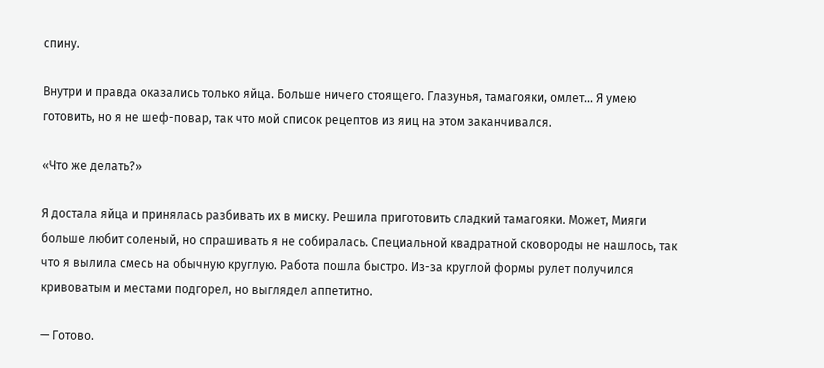спину.

Внутри и правда оказались только яйца. Больше ничего стоящего. Глазунья, тамагояки, омлет... Я умею готовить, но я не шеф-повар, так что мой список рецептов из яиц на этом заканчивался.

«Что же делать?»

Я достала яйца и принялась разбивать их в миску. Решила приготовить сладкий тамагояки. Может, Мияги больше любит соленый, но спрашивать я не собиралась. Специальной квадратной сковороды не нашлось, так что я вылила смесь на обычную круглую. Работа пошла быстро. Из-за круглой формы рулет получился кривоватым и местами подгорел, но выглядел аппетитно.

— Готово.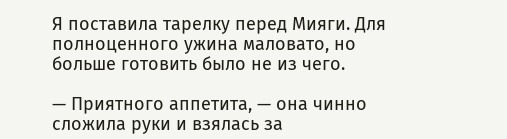Я поставила тарелку перед Мияги. Для полноценного ужина маловато, но больше готовить было не из чего.

— Приятного аппетита, — она чинно сложила руки и взялась за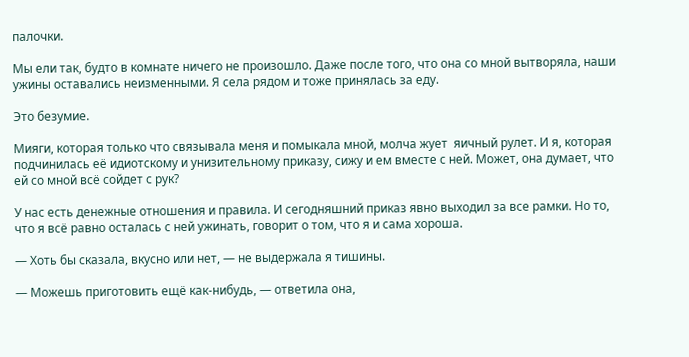палочки.

Мы ели так, будто в комнате ничего не произошло. Даже после того, что она со мной вытворяла, наши ужины оставались неизменными. Я села рядом и тоже принялась за еду.

Это безумие.

Мияги, которая только что связывала меня и помыкала мной, молча жует  яичный рулет. И я, которая подчинилась её идиотскому и унизительному приказу, сижу и ем вместе с ней. Может, она думает, что ей со мной всё сойдет с рук?

У нас есть денежные отношения и правила. И сегодняшний приказ явно выходил за все рамки. Но то, что я всё равно осталась с ней ужинать, говорит о том, что я и сама хороша.

— Хоть бы сказала, вкусно или нет, — не выдержала я тишины.

— Можешь приготовить ещё как-нибудь, — ответила она,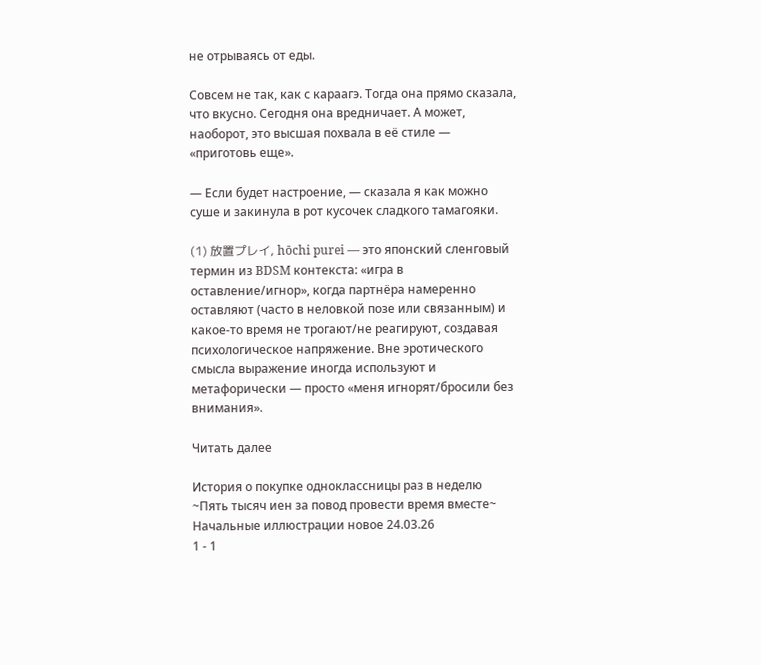не отрываясь от еды.

Совсем не так, как с караагэ. Тогда она прямо сказала, что вкусно. Сегодня она вредничает. А может, наоборот, это высшая похвала в её стиле — «приготовь еще».

— Если будет настроение, — сказала я как можно суше и закинула в рот кусочек сладкого тамагояки.

(1) 放置プレイ, hōchi purei — это японский сленговый термин из BDSM контекста: «игра в оставление/игнор», когда партнёра намеренно оставляют (часто в неловкой позе или связанным) и какое-то время не трогают/не реагируют, создавая психологическое напряжение. Вне эротического смысла выражение иногда используют и метафорически — просто «меня игнорят/бросили без внимания».

Читать далее

История о покупке одноклассницы раз в неделю ~Пять тысяч иен за повод провести время вместе~
Начальные иллюстрации новое 24.03.26
1 - 1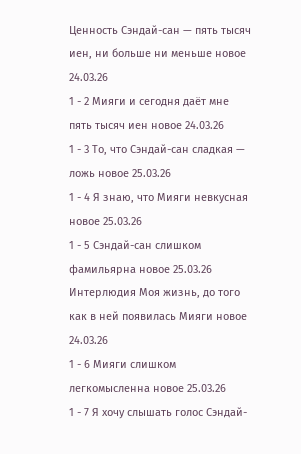Ценность Сэндай-сан — пять тысяч иен, ни больше ни меньше новое 24.03.26
1 - 2 Мияги и сегодня даёт мне пять тысяч иен новое 24.03.26
1 - 3 То, что Сэндай-сан сладкая — ложь новое 25.03.26
1 - 4 Я знаю, что Мияги невкусная новое 25.03.26
1 - 5 Сэндай-сан слишком фамильярна новое 25.03.26
Интерлюдия Моя жизнь, до того как в ней появилась Мияги новое 24.03.26
1 - 6 Мияги слишком легкомысленна новое 25.03.26
1 - 7 Я хочу слышать голос Сэндай-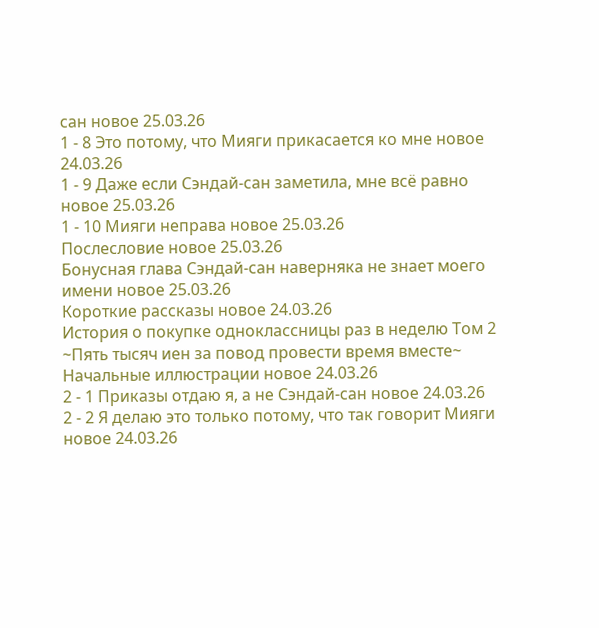сан новое 25.03.26
1 - 8 Это потому, что Мияги прикасается ко мне новое 24.03.26
1 - 9 Даже если Сэндай-сан заметила, мне всё равно новое 25.03.26
1 - 10 Мияги неправа новое 25.03.26
Послесловие новое 25.03.26
Бонусная глава Сэндай-сан наверняка не знает моего имени новое 25.03.26
Короткие рассказы новое 24.03.26
История о покупке одноклассницы раз в неделю Том 2 ~Пять тысяч иен за повод провести время вместе~
Начальные иллюстрации новое 24.03.26
2 - 1 Приказы отдаю я, а не Сэндай-сан новое 24.03.26
2 - 2 Я делаю это только потому, что так говорит Мияги новое 24.03.26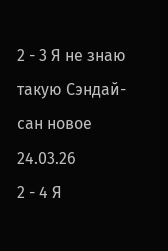2 - 3 Я не знаю такую Сэндай-сан новое 24.03.26
2 - 4 Я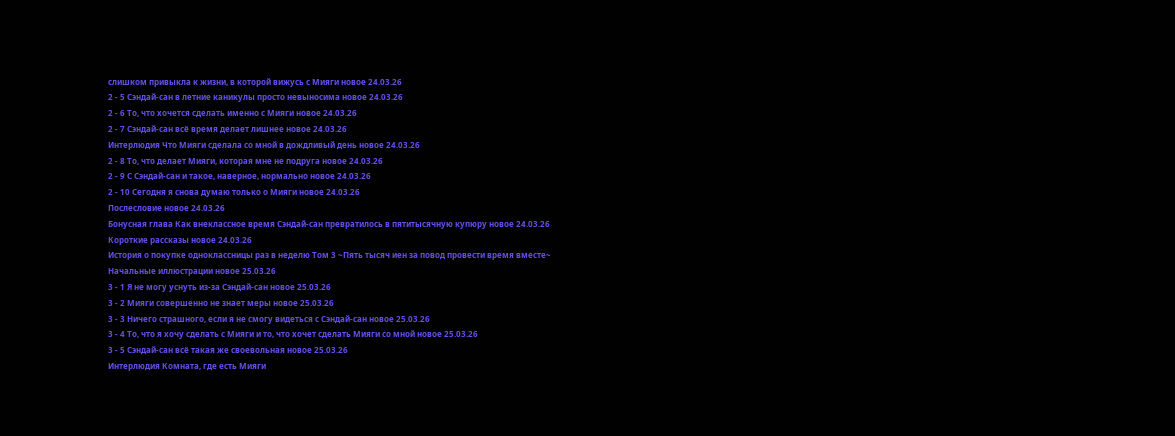слишком привыкла к жизни, в которой вижусь с Мияги новое 24.03.26
2 - 5 Сэндай-сан в летние каникулы просто невыносима новое 24.03.26
2 - 6 То, что хочется сделать именно с Мияги новое 24.03.26
2 - 7 Сэндай-сан всё время делает лишнее новое 24.03.26
Интерлюдия Что Мияги сделала со мной в дождливый день новое 24.03.26
2 - 8 То, что делает Мияги, которая мне не подруга новое 24.03.26
2 - 9 С Сэндай-сан и такое, наверное, нормально новое 24.03.26
2 - 10 Сегодня я снова думаю только о Мияги новое 24.03.26
Послесловие новое 24.03.26
Бонусная глава Как внеклассное время Сэндай-сан превратилось в пятитысячную купюру новое 24.03.26
Короткие рассказы новое 24.03.26
История о покупке одноклассницы раз в неделю Том 3 ~Пять тысяч иен за повод провести время вместе~
Начальные иллюстрации новое 25.03.26
3 - 1 Я не могу уснуть из-за Сэндай-сан новое 25.03.26
3 - 2 Мияги совершенно не знает меры новое 25.03.26
3 - 3 Ничего страшного, если я не смогу видеться с Сэндай-сан новое 25.03.26
3 - 4 То, что я хочу сделать с Мияги и то, что хочет сделать Мияги со мной новое 25.03.26
3 - 5 Сэндай-сан всё такая же своевольная новое 25.03.26
Интерлюдия Комната, где есть Мияги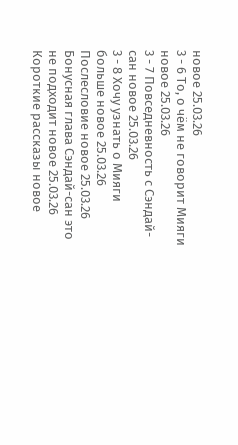новое 25.03.26
3 - 6 То, о чём не говорит Мияги новое 25.03.26
3 - 7 Повседневность с Сэндай-сан новое 25.03.26
3 - 8 Хочу узнать о Мияги больше новое 25.03.26
Послесловие новое 25.03.26
Бонусная глава Сэндай-сан это не подходит новое 25.03.26
Короткие рассказы новое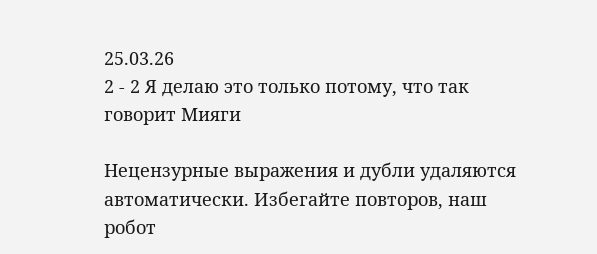25.03.26
2 - 2 Я делаю это только потому, что так говорит Мияги

Нецензурные выражения и дубли удаляются автоматически. Избегайте повторов, наш робот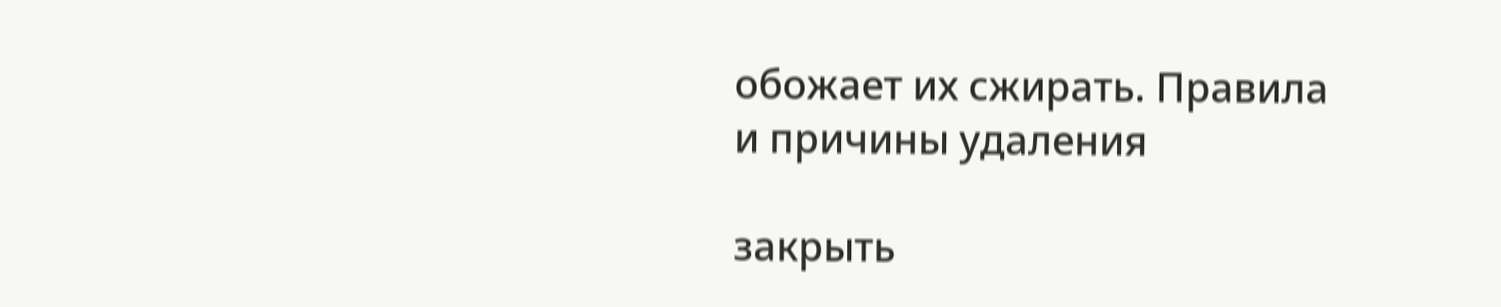обожает их сжирать. Правила и причины удаления

закрыть